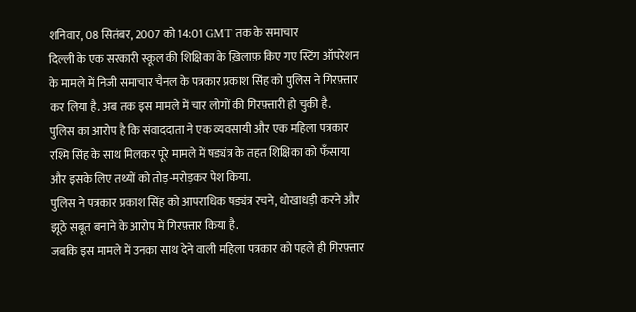शनिवार, 08 सितंबर, 2007 को 14:01 GMT तक के समाचार
दिल्ली के एक सरकारी स्कूल की शिक्षिका के ख़िलाफ़ किए गए स्टिंग ऑपरेशन के मामले में निजी समाचार चैनल के पत्रकार प्रकाश सिंह को पुलिस ने गिरफ़्तार कर लिया है. अब तक इस मामले में चार लोगों की गिरफ़्तारी हो चुकी है.
पुलिस का आरोप है कि संवाददाता ने एक व्यवसायी और एक महिला पत्रकार रश्मि सिंह के साथ मिलकर पूरे मामले में षड्यंत्र के तहत शिक्षिका को फँसाया और इसके लिए तथ्यों को तोड़-मरोड़कर पेश किया.
पुलिस ने पत्रकार प्रकाश सिंह को आपराधिक षड्यंत्र रचने, धोखाधड़ी करने और झूठे सबूत बनाने के आरोप में गिरफ़्तार किया है.
जबकि इस मामले में उनका साथ देने वाली महिला पत्रकार को पहले ही गिरफ़्तार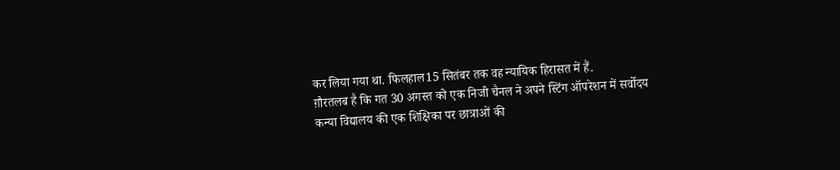कर लिया गया था. फिलहाल15 सितंबर तक वह न्यायिक हिरासत में हैं.
ग़ौरतलब है कि गत 30 अगस्त को एक निजी चैनल ने अपने स्टिंग ऑपरेशन में सर्वोदय कन्या विद्यालय की एक शिक्षिका पर छात्राओं की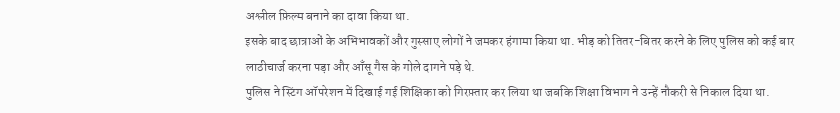अश्लील फ़िल्म बनाने का दावा किया था.
इसके बाद छात्राओं के अभिभावकों और गुस्साए लोगों ने जमकर हंगामा किया था. भीड़ को तितर-बितर करने के लिए पुलिस को कई बार लाठीचार्ज करना पड़ा और आँसू गैस के गोले दागने पड़े थे.
पुलिस ने स्टिंग ऑपरेशन में दिखाई गई शिक्षिका को गिरफ़्तार कर लिया था जबकि शिक्षा विभाग ने उन्हें नौकरी से निकाल दिया था.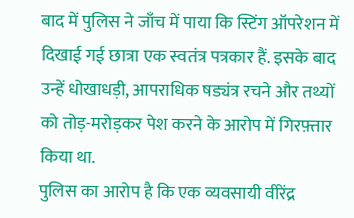बाद में पुलिस ने जाँच में पाया कि स्टिंग ऑपरेशन में दिखाई गई छात्रा एक स्वतंत्र पत्रकार हैं. इसके बाद उन्हें धोखाधड़ी, आपराधिक षड्यंत्र रचने और तथ्यों को तोड़-मरोड़कर पेश करने के आरोप में गिरफ़्तार किया था.
पुलिस का आरोप है कि एक व्यवसायी वीरेंद्र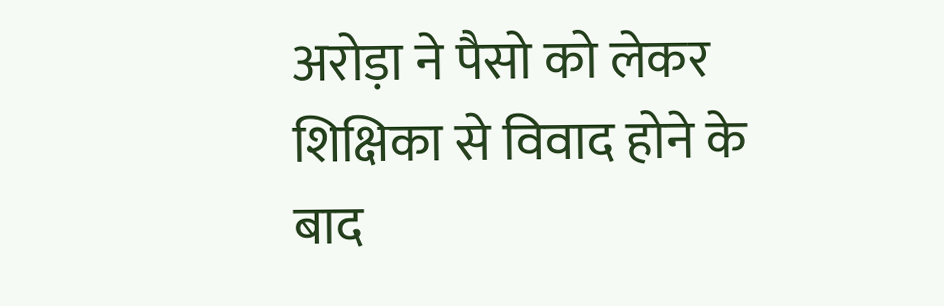अरोड़ा ने पैसो को लेकर शिक्षिका से विवाद होने के बाद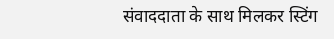संवाददाता के साथ मिलकर स्टिंग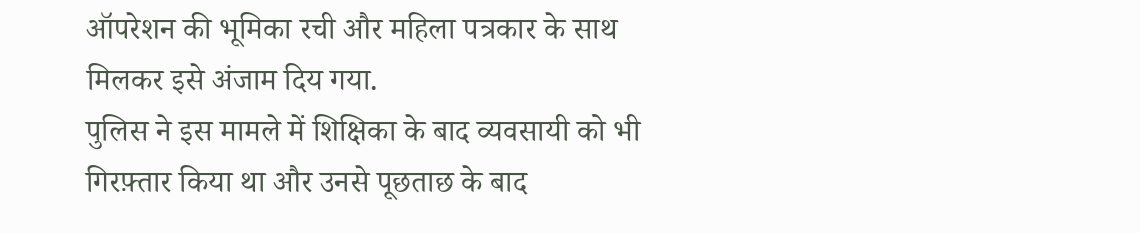ऑपरेशन की भूमिका रची और महिला पत्रकार के साथ मिलकर इसे अंजाम दिय गया.
पुलिस ने इस मामले में शिक्षिका के बाद व्यवसायी को भी गिरफ़्तार किया था और उनसे पूछताछ के बाद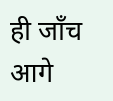ही जाँच आगे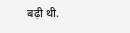बढ़ी थी.